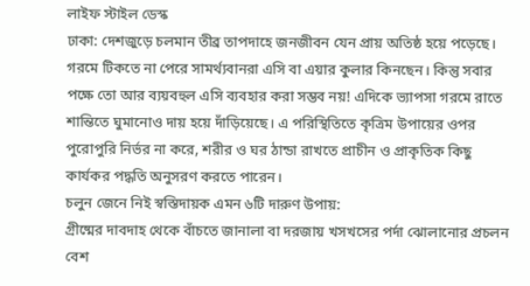লাইফ স্টাইল ডেস্ক
ঢাকা: দেশজুড়ে চলমান তীব্র তাপদাহে জনজীবন যেন প্রায় অতিষ্ঠ হয়ে পড়েছে। গরমে টিকতে না পেরে সামর্থ্যবানরা এসি বা এয়ার কুলার কিনছেন। কিন্তু সবার পক্ষে তো আর ব্যয়বহুল এসি ব্যবহার করা সম্ভব নয়! এদিকে ভ্যাপসা গরমে রাতে শান্তিতে ঘুমানোও দায় হয়ে দাঁড়িয়েছে। এ পরিস্থিতিতে কৃত্রিম উপায়ের ওপর পুরোপুরি নির্ভর না করে, শরীর ও ঘর ঠান্ডা রাখতে প্রাচীন ও প্রাকৃতিক কিছু কার্যকর পদ্ধতি অনুসরণ করতে পারেন।
চলুন জেনে নিই স্বস্তিদায়ক এমন ৬টি দারুণ উপায়:
গ্রীষ্মের দাবদাহ থেকে বাঁচতে জানালা বা দরজায় খসখসের পর্দা ঝোলানোর প্রচলন বেশ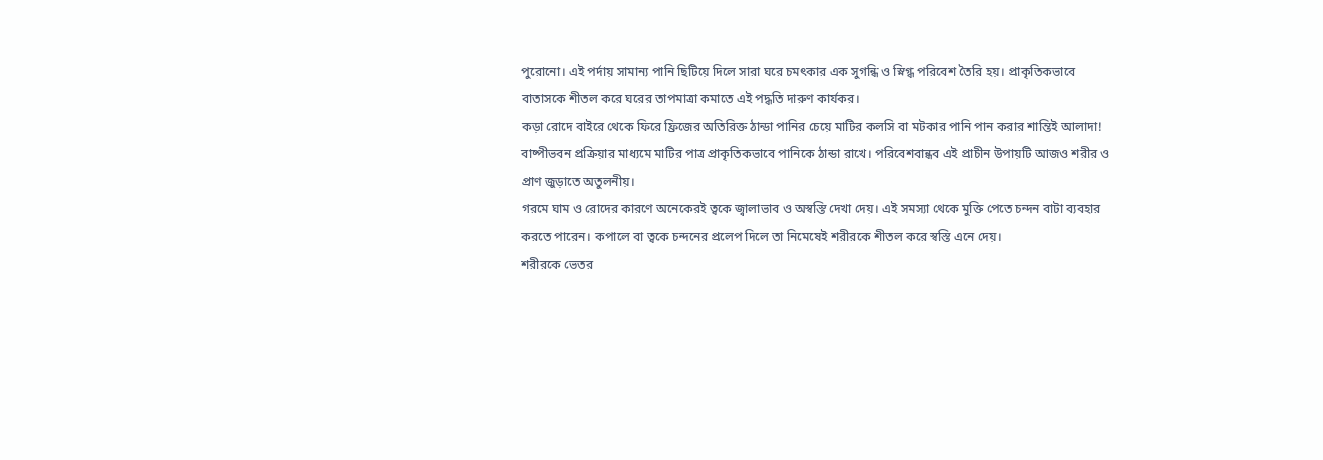পুরোনো। এই পর্দায় সামান্য পানি ছিটিয়ে দিলে সারা ঘরে চমৎকার এক সুগন্ধি ও স্নিগ্ধ পরিবেশ তৈরি হয়। প্রাকৃতিকভাবে বাতাসকে শীতল করে ঘরের তাপমাত্রা কমাতে এই পদ্ধতি দারুণ কার্যকর।
কড়া রোদে বাইরে থেকে ফিরে ফ্রিজের অতিরিক্ত ঠান্ডা পানির চেয়ে মাটির কলসি বা মটকার পানি পান করার শান্তিই আলাদা! বাষ্পীভবন প্রক্রিয়ার মাধ্যমে মাটির পাত্র প্রাকৃতিকভাবে পানিকে ঠান্ডা রাখে। পরিবেশবান্ধব এই প্রাচীন উপায়টি আজও শরীর ও প্রাণ জুড়াতে অতুলনীয়।
গরমে ঘাম ও রোদের কারণে অনেকেরই ত্বকে জ্বালাভাব ও অস্বস্তি দেখা দেয়। এই সমস্যা থেকে মুক্তি পেতে চন্দন বাটা ব্যবহার করতে পারেন। কপালে বা ত্বকে চন্দনের প্রলেপ দিলে তা নিমেষেই শরীরকে শীতল করে স্বস্তি এনে দেয়।
শরীরকে ভেতর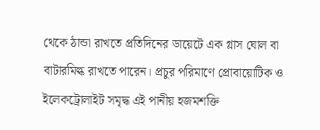থেকে ঠান্ডা রাখতে প্রতিদিনের ডায়েটে এক গ্লাস ঘোল বা বাটারমিল্ক রাখতে পারেন। প্রচুর পরিমাণে প্রোবায়োটিক ও ইলেকট্রোলাইট সমৃদ্ধ এই পানীয় হজমশক্তি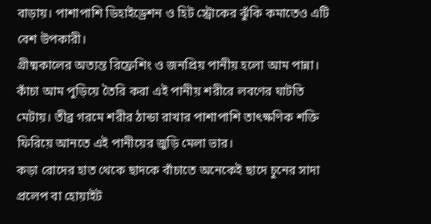বাড়ায়। পাশাপাশি ডিহাইড্রেশন ও হিট স্ট্রোকের ঝুঁকি কমাতেও এটি বেশ উপকারী।
গ্রীষ্মকালের অত্যন্ত রিফ্রেশিং ও জনপ্রিয় পানীয় হলো আম পান্না। কাঁচা আম পুড়িয়ে তৈরি করা এই পানীয় শরীরে লবণের ঘাটতি মেটায়। তীব্র গরমে শরীর ঠান্ডা রাখার পাশাপাশি তাৎক্ষণিক শক্তি ফিরিয়ে আনতে এই পানীয়ের জুড়ি মেলা ভার।
কড়া রোদের হাত থেকে ছাদকে বাঁচাতে অনেকেই ছাদে চুনের সাদা প্রলেপ বা হোয়াইট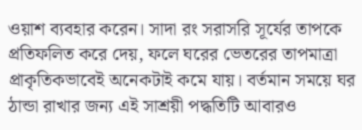ওয়াশ ব্যবহার করেন। সাদা রং সরাসরি সূর্যের তাপকে প্রতিফলিত করে দেয়, ফলে ঘরের ভেতরের তাপমাত্রা প্রাকৃতিকভাবেই অনেকটাই কমে যায়। বর্তমান সময়ে ঘর ঠান্ডা রাখার জন্য এই সাশ্রয়ী পদ্ধতিটি আবারও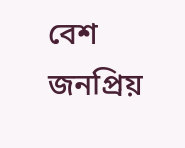বেশ জনপ্রিয়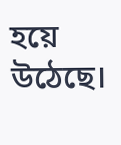হয়ে উঠেছে।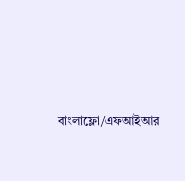বাংলাফ্লো/এফআইআর